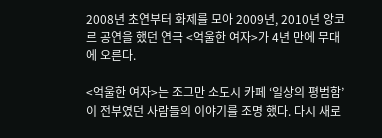2008년 초연부터 화제를 모아 2009년, 2010년 앙코르 공연을 했던 연극 <억울한 여자>가 4년 만에 무대에 오른다.

<억울한 여자>는 조그만 소도시 카페 ‘일상의 평범함’이 전부였던 사람들의 이야기를 조명 했다. 다시 새로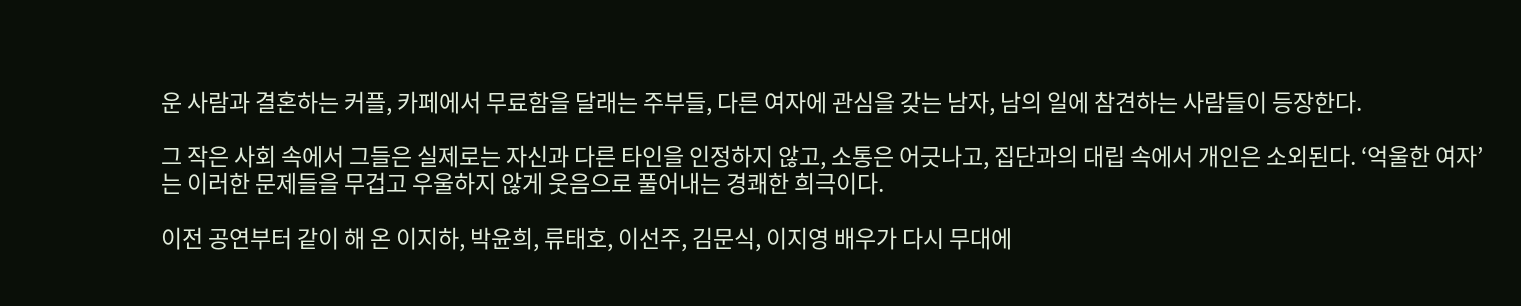운 사람과 결혼하는 커플, 카페에서 무료함을 달래는 주부들, 다른 여자에 관심을 갖는 남자, 남의 일에 참견하는 사람들이 등장한다.

그 작은 사회 속에서 그들은 실제로는 자신과 다른 타인을 인정하지 않고, 소통은 어긋나고, 집단과의 대립 속에서 개인은 소외된다. ‘억울한 여자’는 이러한 문제들을 무겁고 우울하지 않게 웃음으로 풀어내는 경쾌한 희극이다.

이전 공연부터 같이 해 온 이지하, 박윤희, 류태호, 이선주, 김문식, 이지영 배우가 다시 무대에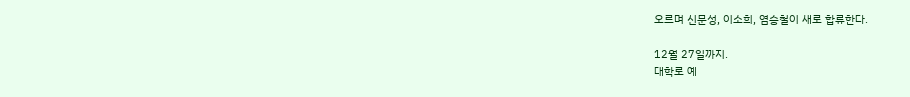오르며 신문성, 이소희, 염승철이 새로 합류한다.

12월 27일까지.
대학로 예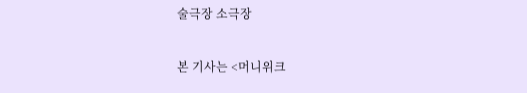술극장 소극장

본 기사는 <머니위크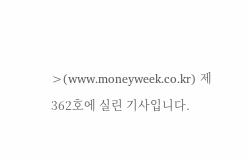>(www.moneyweek.co.kr) 제362호에 실린 기사입니다.